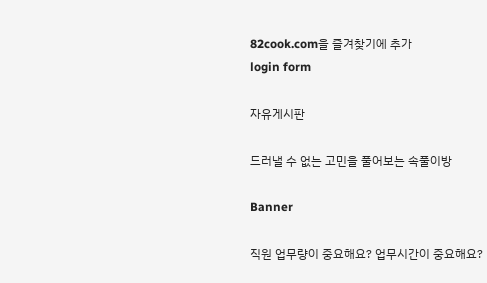82cook.com을 즐겨찾기에 추가
login form

자유게시판

드러낼 수 없는 고민을 풀어보는 속풀이방

Banner

직원 업무량이 중요해요? 업무시간이 중요해요?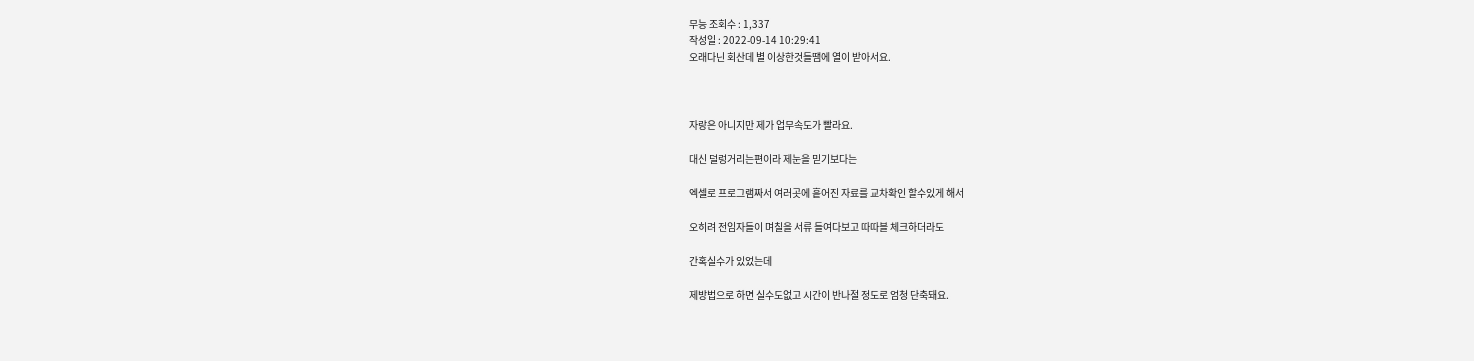무능 조회수 : 1,337
작성일 : 2022-09-14 10:29:41
오래다닌 회산데 별 이상한것들땜에 열이 받아서요.



자랑은 아니지만 제가 업무속도가 빨라요.

대신 덜렁거리는편이라 제눈을 믿기보다는

엑셀로 프로그램짜서 여러곳에 흩어진 자료를 교차확인 할수있게 해서

오히려 전임자들이 며칠을 서류 들여다보고 따따블 체크하더라도

간혹실수가 있었는데

제방법으로 하면 실수도없고 시간이 반나절 정도로 엄청 단축돼요.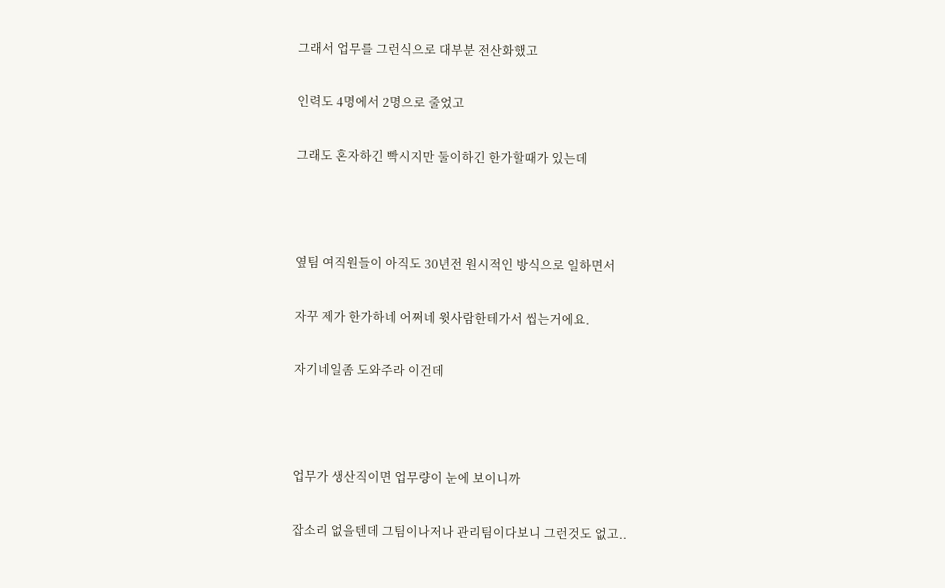그래서 업무를 그런식으로 대부분 전산화했고

인력도 4명에서 2명으로 줄었고

그래도 혼자하긴 빡시지만 둘이하긴 한가할때가 있는데



옆팀 여직원들이 아직도 30년전 원시적인 방식으로 일하면서

자꾸 제가 한가하네 어쩌네 윗사람한테가서 씹는거에요.

자기네일좀 도와주라 이건데



업무가 생산직이면 업무량이 눈에 보이니까

잡소리 없을텐데 그팀이나저나 관리팀이다보니 그런것도 없고..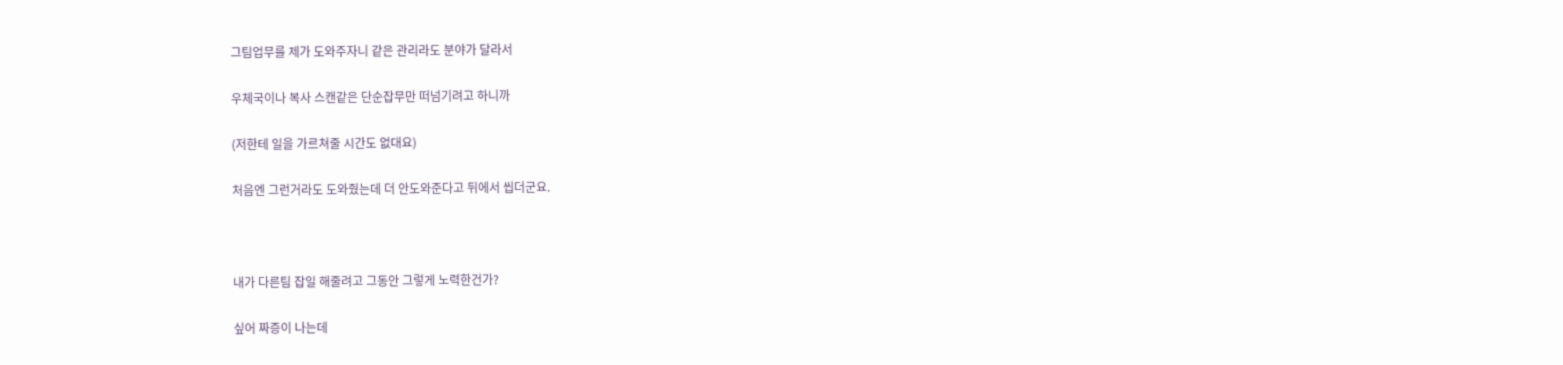그팀업무를 제가 도와주자니 같은 관리라도 분야가 달라서

우체국이나 복사 스캔같은 단순잡무만 떠넘기려고 하니까

(저한테 일을 가르쳐줄 시간도 없대요)

처음엔 그런거라도 도와줬는데 더 안도와준다고 뒤에서 씹더군요.



내가 다른팀 잡일 해줄려고 그동안 그렇게 노력한건가?

싶어 짜증이 나는데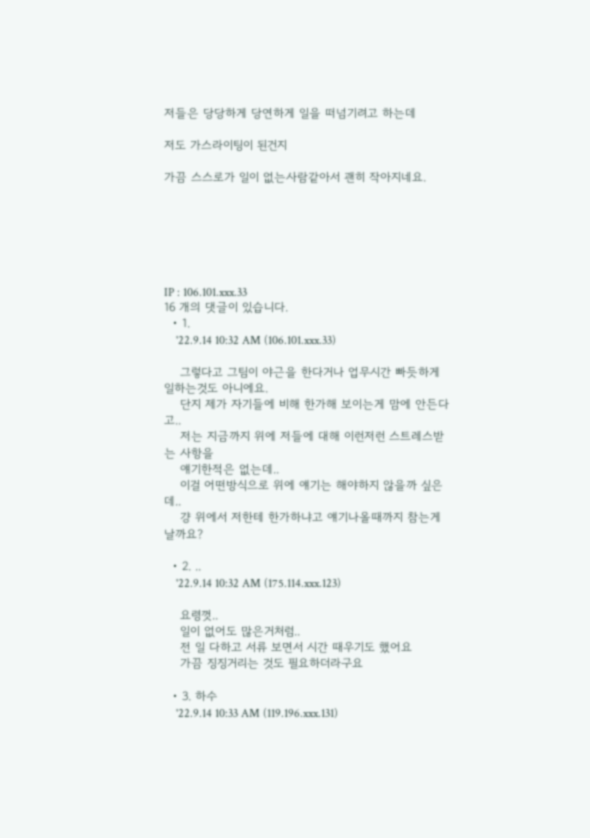저들은 당당하게 당연하게 일을 떠넘기려고 하는데

저도 가스라이팅이 된건지

가끔 스스로가 일이 없는사람같아서 괜히 작아지네요.






IP : 106.101.xxx.33
16 개의 댓글이 있습니다.
  • 1.
    '22.9.14 10:32 AM (106.101.xxx.33)

    그렇다고 그팀이 야근을 한다거나 업무시간 빠듯하게 일하는것도 아니에요.
    단지 제가 자기들에 비해 한가해 보이는게 맘에 안든다고..
    저는 지금까지 위에 저들에 대해 이런저런 스트레스받는 사항을
    얘기한적은 없는데..
    이걸 어떤방식으로 위에 얘기는 해야하지 않을까 싶은데..
    걍 위에서 저한테 한가하냐고 얘기나올때까지 참는게 날까요?

  • 2. ..
    '22.9.14 10:32 AM (175.114.xxx.123)

    요령껏..
    일이 없어도 많은거처럼..
    전 일 다하고 서류 보면서 시간 때우기도 했어요
    가끔 징징거리는 것도 필요하더라구요

  • 3. 하수
    '22.9.14 10:33 AM (119.196.xxx.131)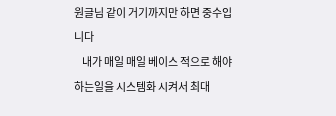원글님 같이 거기까지만 하면 중수입니다
    내가 매일 매일 베이스 적으로 해야하는일을 시스템화 시켜서 최대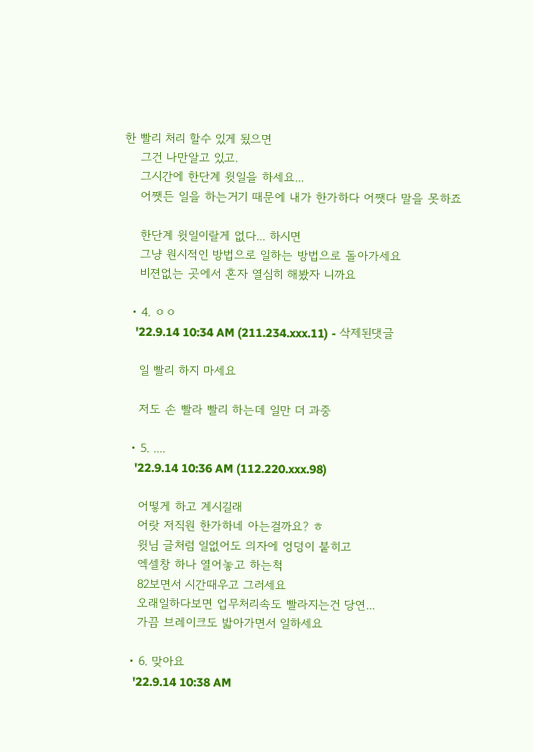한 빨리 처리 할수 있게 됬으면
    그건 나만알고 있고.
    그시간에 한단계 윗일을 하세요...
    어쨋든 일을 하는거기 때문에 내가 한가하다 어쨋다 말을 못하죠

    한단계 윗일이랄게 없다... 하시면
    그냥 원시적인 방법으로 일하는 방법으로 돌아가세요
    비젼없는 곳에서 혼자 열심히 해봤자 니까요

  • 4. ㅇㅇ
    '22.9.14 10:34 AM (211.234.xxx.11) - 삭제된댓글

    일 빨리 하지 마세요

    저도 손 빨라 빨리 하는데 일만 더 과중

  • 5. ....
    '22.9.14 10:36 AM (112.220.xxx.98)

    어떻게 하고 계시길래
    어랏 저직원 한가하네 아는걸까요? ㅎ
    윗님 글처럼 일없어도 의자에 엉덩이 붙히고
    엑셀창 하나 열어놓고 하는척
    82보면서 시간때우고 그러세요
    오래일하다보면 업무처리속도 빨라지는건 당연...
    가끔 브레이크도 밟아가면서 일하세요

  • 6. 맞아요
    '22.9.14 10:38 AM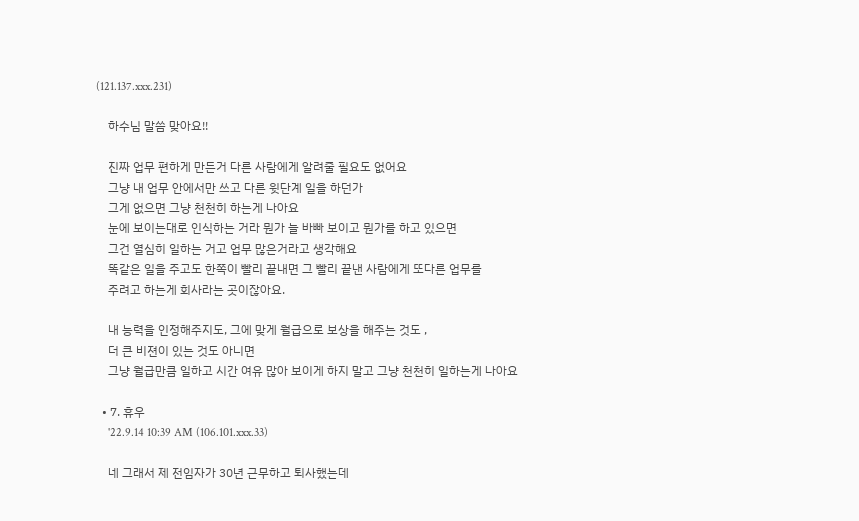(121.137.xxx.231)

    하수님 말씀 맞아요!!

    진짜 업무 편하게 만든거 다른 사람에게 알려줄 필요도 없어요
    그냥 내 업무 안에서만 쓰고 다른 윗단계 일을 하던가
    그게 없으면 그냥 천천히 하는게 나아요
    눈에 보이는대로 인식하는 거라 뭔가 늘 바빠 보이고 뭔가를 하고 있으면
    그건 열심히 일하는 거고 업무 많은거라고 생각해요
    똑같은 일을 주고도 한쪽이 빨리 끝내면 그 빨리 끝낸 사람에게 또다른 업무를
    주려고 하는게 회사라는 곳이잖아요.

    내 능력을 인정해주지도, 그에 맞게 월급으로 보상을 해주는 것도 ,
    더 큰 비젼이 있는 것도 아니면
    그냥 월급만큼 일하고 시간 여유 많아 보이게 하지 말고 그냥 천천히 일하는게 나아요

  • 7. 휴우
    '22.9.14 10:39 AM (106.101.xxx.33)

    네 그래서 제 전임자가 30년 근무하고 퇴사했는데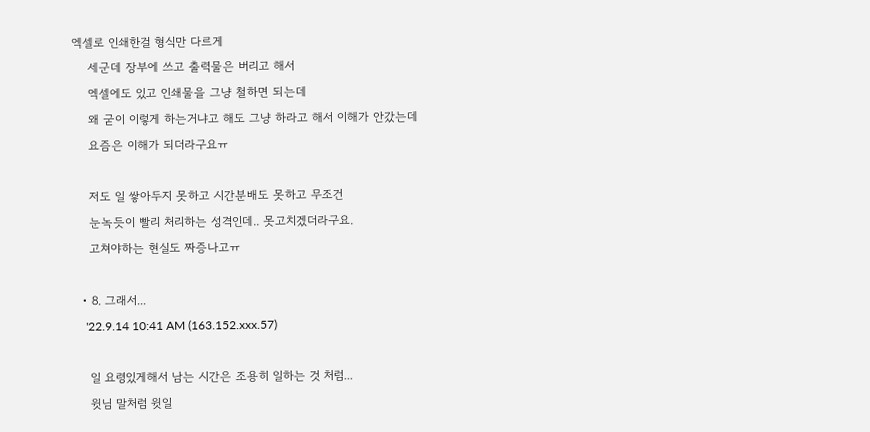엑셀로 인쇄한걸 형식만 다르게
    세군데 장부에 쓰고 출력물은 버리고 해서
    엑셀에도 있고 인쇄물을 그냥 철하면 되는데
    왜 굳이 이렇게 하는거냐고 해도 그냥 하라고 해서 이해가 안갔는데
    요즘은 이해가 되더라구요ㅠ

    저도 일 쌓아두지 못하고 시간분배도 못하고 무조건
    눈녹듯이 빨리 처리하는 성격인데.. 못고치겠더라구요.
    고쳐야하는 현실도 짜증나고ㅠ

  • 8. 그래서...
    '22.9.14 10:41 AM (163.152.xxx.57)

    일 요령있게해서 남는 시간은 조용히 일하는 것 처럼...
    윗님 말처럼 윗일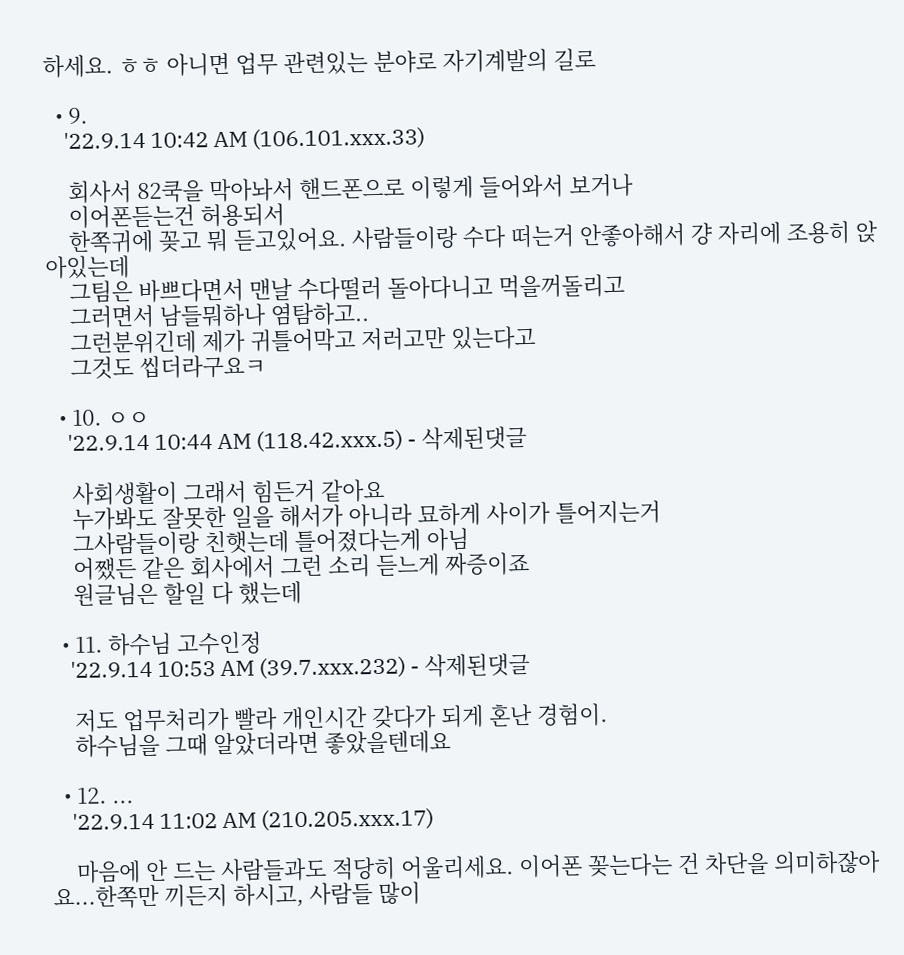하세요. ㅎㅎ 아니면 업무 관련있는 분야로 자기계발의 길로

  • 9.
    '22.9.14 10:42 AM (106.101.xxx.33)

    회사서 82쿡을 막아놔서 핸드폰으로 이렇게 들어와서 보거나
    이어폰듣는건 허용되서
    한쪽귀에 꽂고 뭐 듣고있어요. 사람들이랑 수다 떠는거 안좋아해서 걍 자리에 조용히 앉아있는데
    그팀은 바쁘다면서 맨날 수다떨러 돌아다니고 먹을꺼돌리고
    그러면서 남들뭐하나 염탐하고..
    그런분위긴데 제가 귀틀어막고 저러고만 있는다고
    그것도 씹더라구요ㅋ

  • 10. ㅇㅇ
    '22.9.14 10:44 AM (118.42.xxx.5) - 삭제된댓글

    사회생활이 그래서 힘든거 같아요
    누가봐도 잘못한 일을 해서가 아니라 묘하게 사이가 틀어지는거
    그사람들이랑 친햇는데 틀어졌다는게 아님
    어쨌든 같은 회사에서 그런 소리 듣느게 짜증이죠
    원글님은 할일 다 했는데

  • 11. 하수님 고수인정
    '22.9.14 10:53 AM (39.7.xxx.232) - 삭제된댓글

    저도 업무처리가 빨라 개인시간 갖다가 되게 혼난 경험이.
    하수님을 그때 알았더라면 좋았을텐데요

  • 12. ...
    '22.9.14 11:02 AM (210.205.xxx.17)

    마음에 안 드는 사람들과도 적당히 어울리세요. 이어폰 꽂는다는 건 차단을 의미하잖아요...한쪽만 끼든지 하시고, 사람들 많이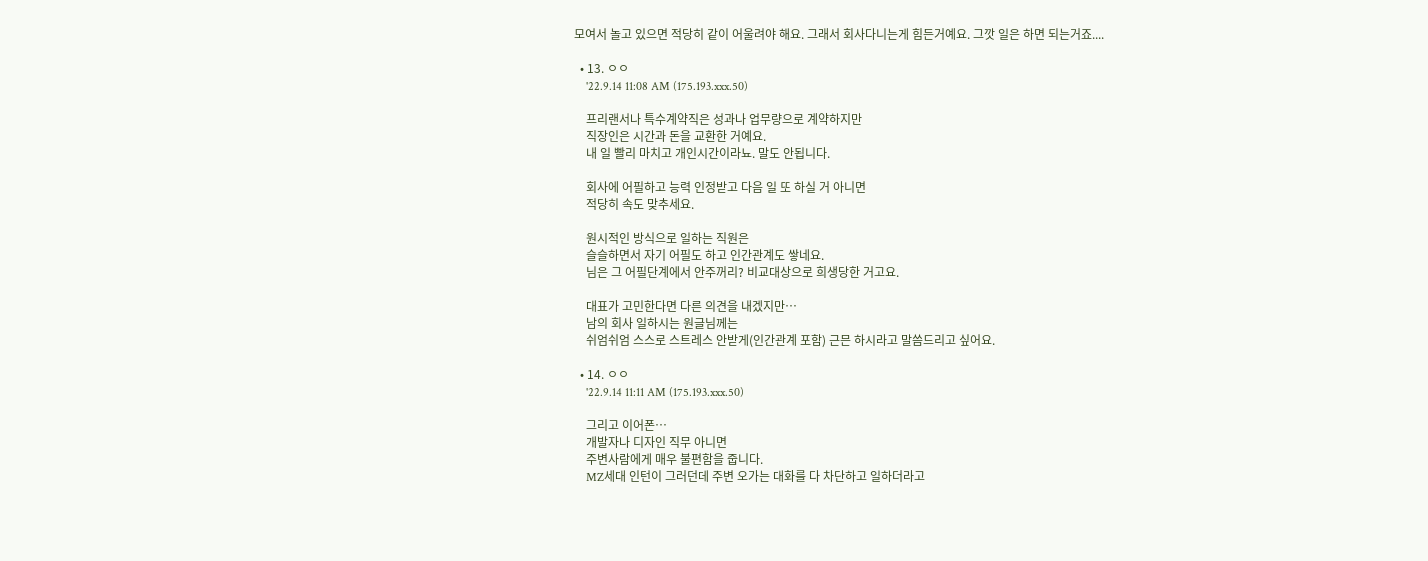모여서 놀고 있으면 적당히 같이 어울려야 해요. 그래서 회사다니는게 힘든거예요. 그깟 일은 하면 되는거죠....

  • 13. ㅇㅇ
    '22.9.14 11:08 AM (175.193.xxx.50)

    프리랜서나 특수계약직은 성과나 업무량으로 계약하지만
    직장인은 시간과 돈을 교환한 거예요.
    내 일 빨리 마치고 개인시간이라뇨. 말도 안됩니다.

    회사에 어필하고 능력 인정받고 다음 일 또 하실 거 아니면
    적당히 속도 맞추세요.

    원시적인 방식으로 일하는 직원은
    슬슬하면서 자기 어필도 하고 인간관계도 쌓네요.
    님은 그 어필단계에서 안주꺼리? 비교대상으로 희생당한 거고요.

    대표가 고민한다면 다른 의견을 내겠지만…
    남의 회사 일하시는 원글님께는
    쉬엄쉬엄 스스로 스트레스 안받게(인간관계 포함) 근믄 하시라고 말씀드리고 싶어요.

  • 14. ㅇㅇ
    '22.9.14 11:11 AM (175.193.xxx.50)

    그리고 이어폰…
    개발자나 디자인 직무 아니면
    주변사람에게 매우 불편함을 줍니다.
    MZ세대 인턴이 그러던데 주변 오가는 대화를 다 차단하고 일하더라고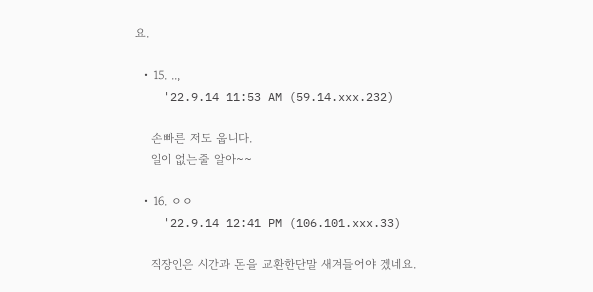요.

  • 15. ..,
    '22.9.14 11:53 AM (59.14.xxx.232)

    손빠른 저도 웁니다.
    일이 없는줄 알아~~

  • 16. ㅇㅇ
    '22.9.14 12:41 PM (106.101.xxx.33)

    직장인은 시간과 돈을 교환한단말 새겨들어야 겠네요.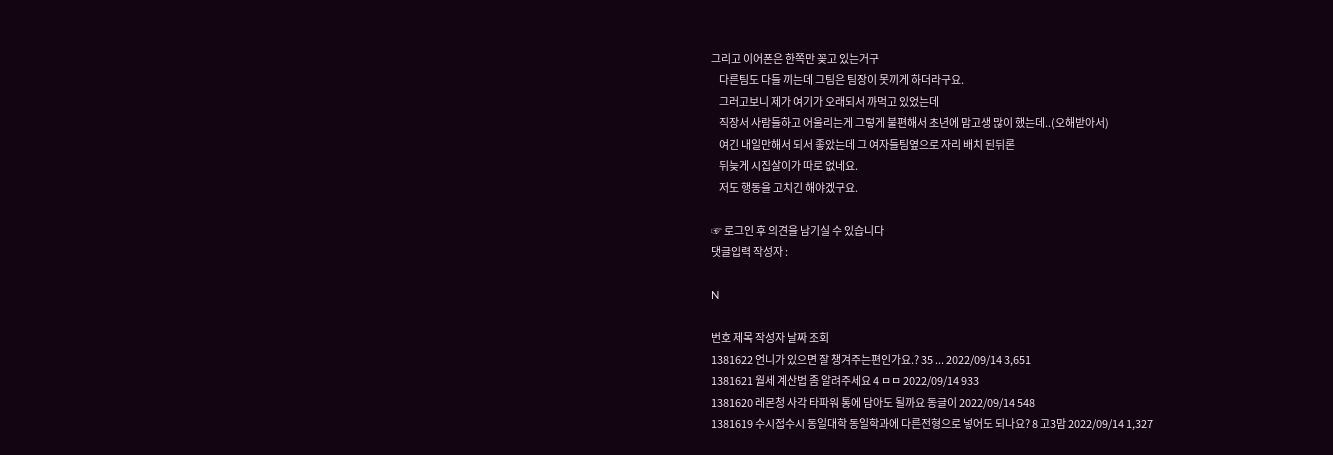그리고 이어폰은 한쪽만 꽂고 있는거구
    다른팀도 다들 끼는데 그팀은 팀장이 못끼게 하더라구요.
    그러고보니 제가 여기가 오래되서 까먹고 있었는데
    직장서 사람들하고 어울리는게 그렇게 불편해서 초년에 맘고생 많이 했는데..(오해받아서)
    여긴 내일만해서 되서 좋았는데 그 여자들팀옆으로 자리 배치 된뒤론
    뒤늦게 시집살이가 따로 없네요.
    저도 행동을 고치긴 해야겠구요.

☞ 로그인 후 의견을 남기실 수 있습니다
댓글입력 작성자 :

N

번호 제목 작성자 날짜 조회
1381622 언니가 있으면 잘 챙겨주는편인가요.? 35 ... 2022/09/14 3,651
1381621 월세 계산법 좀 알려주세요 4 ㅁㅁ 2022/09/14 933
1381620 레몬청 사각 타파워 통에 담아도 될까요 동글이 2022/09/14 548
1381619 수시접수시 동일대학 동일학과에 다른전형으로 넣어도 되나요? 8 고3맘 2022/09/14 1,327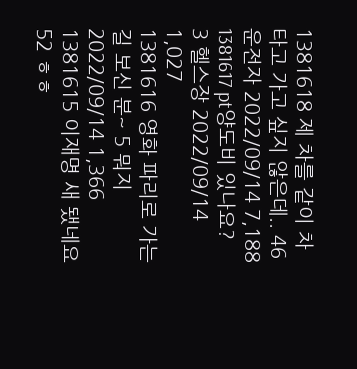1381618 제 차를 같이 차 타고 가고 싶지 않은데.. 46 운전자 2022/09/14 7,188
1381617 pt양도비 있나요? 3 헬스장 2022/09/14 1,027
1381616 영화 파리로 가는길 보신 분~ 5 뭐지 2022/09/14 1,366
1381615 이재명 새 됐네요 52 ㅎㅎ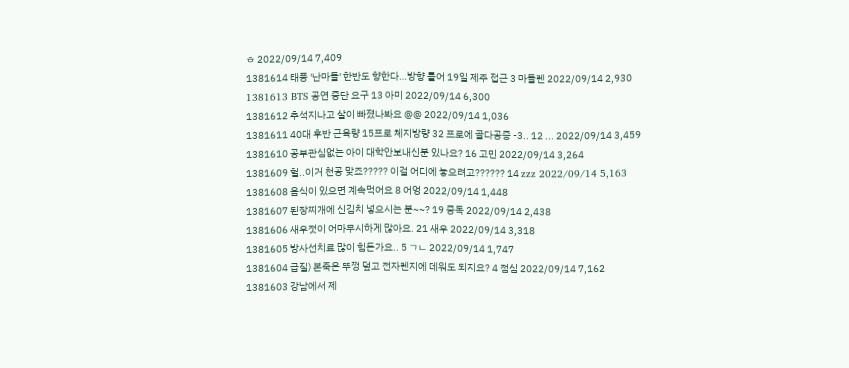ㅎ 2022/09/14 7,409
1381614 태풍 '난마돌' 한반도 향한다…방향 틀어 19일 제주 접근 3 마들렌 2022/09/14 2,930
1381613 BTS 공연 중단 요구 13 아미 2022/09/14 6,300
1381612 추석지나고 살이 빠졌나봐요 @@ 2022/09/14 1,036
1381611 40대 후반 근육량 15프로 체지방량 32 프로에 골다공증 -3.. 12 ... 2022/09/14 3,459
1381610 공부관심없는 아이 대학안보내신분 있나요? 16 고민 2022/09/14 3,264
1381609 헐..이거 천공 맞죠????? 이걸 어디에 놓으려고?????? 14 zzz 2022/09/14 5,163
1381608 음식이 있으면 계속먹어요 8 어엉 2022/09/14 1,448
1381607 된장찌개에 신김치 넣으시는 분~~? 19 중독 2022/09/14 2,438
1381606 새우젓이 어마무시하게 많아요. 21 새우 2022/09/14 3,318
1381605 방사선치료 많이 힘든가요.. 5 ㄱㄴ 2022/09/14 1,747
1381604 급질) 본죽은 뚜껑 덮고 전자렌지에 데워도 되지요? 4 점심 2022/09/14 7,162
1381603 강남에서 제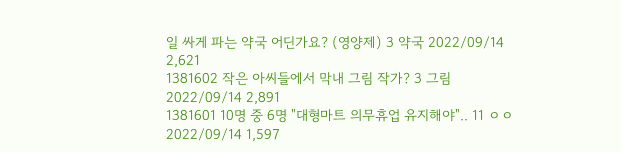일 싸게 파는 약국 어딘가요? (영양제) 3 약국 2022/09/14 2,621
1381602 작은 아씨들에서 막내 그림 작가? 3 그림 2022/09/14 2,891
1381601 10명 중 6명 "대형마트 의무휴업 유지해야".. 11 ㅇㅇ 2022/09/14 1,597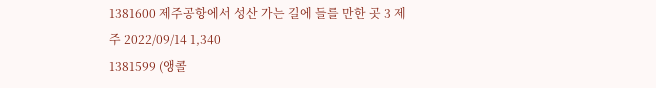1381600 제주공항에서 성산 가는 길에 들를 만한 곳 3 제주 2022/09/14 1,340
1381599 (앵콜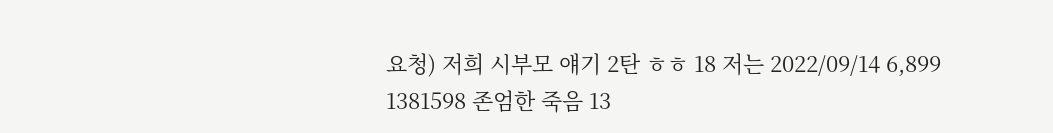요청) 저희 시부모 얘기 2탄 ㅎㅎ 18 저는 2022/09/14 6,899
1381598 존엄한 죽음 13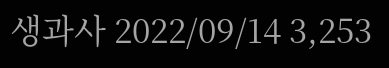생과사 2022/09/14 3,253